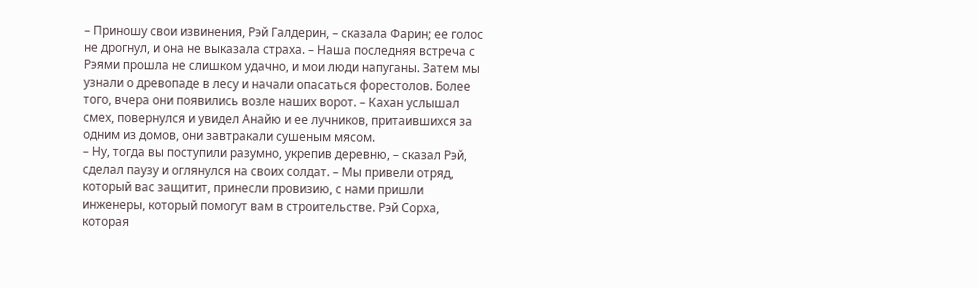– Приношу свои извинения, Рэй Галдерин, – сказала Фарин; ее голос не дрогнул, и она не выказала страха. – Наша последняя встреча с Рэями прошла не слишком удачно, и мои люди напуганы. Затем мы узнали о древопаде в лесу и начали опасаться форестолов. Более того, вчера они появились возле наших ворот. – Кахан услышал смех, повернулся и увидел Анайю и ее лучников, притаившихся за одним из домов, они завтракали сушеным мясом.
– Ну, тогда вы поступили разумно, укрепив деревню, – сказал Рэй, сделал паузу и оглянулся на своих солдат. – Мы привели отряд, который вас защитит, принесли провизию, с нами пришли инженеры, который помогут вам в строительстве. Рэй Сорха, которая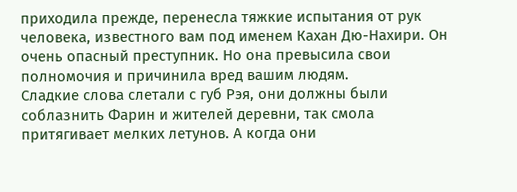приходила прежде, перенесла тяжкие испытания от рук человека, известного вам под именем Кахан Дю-Нахири. Он очень опасный преступник. Но она превысила свои полномочия и причинила вред вашим людям.
Сладкие слова слетали с губ Рэя, они должны были соблазнить Фарин и жителей деревни, так смола притягивает мелких летунов. А когда они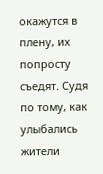окажутся в плену, их попросту съедят. Судя по тому, как улыбались жители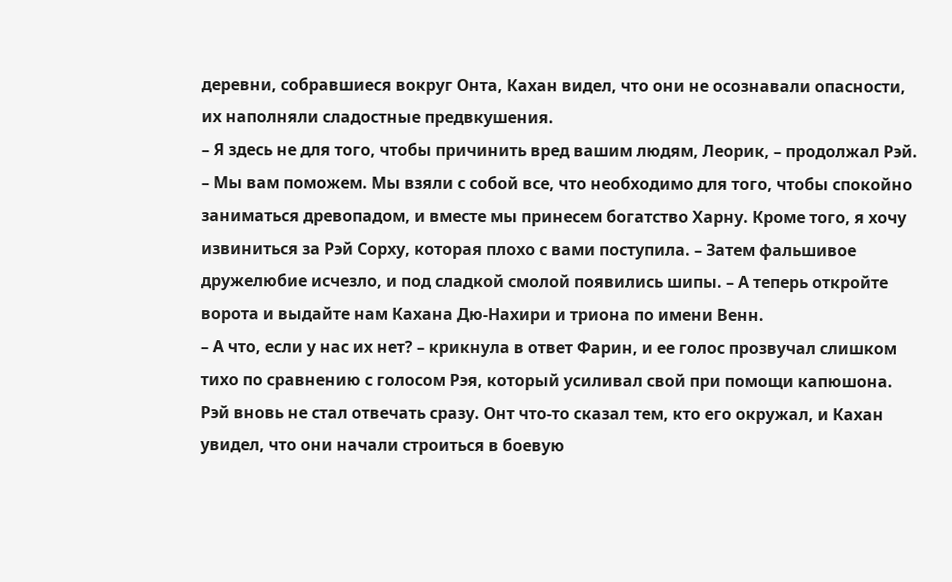деревни, собравшиеся вокруг Онта, Кахан видел, что они не осознавали опасности, их наполняли сладостные предвкушения.
– Я здесь не для того, чтобы причинить вред вашим людям, Леорик, – продолжал Рэй. – Мы вам поможем. Мы взяли с собой все, что необходимо для того, чтобы спокойно заниматься древопадом, и вместе мы принесем богатство Харну. Кроме того, я хочу извиниться за Рэй Сорху, которая плохо с вами поступила. – Затем фальшивое дружелюбие исчезло, и под сладкой смолой появились шипы. – А теперь откройте ворота и выдайте нам Кахана Дю-Нахири и триона по имени Венн.
– А что, если у нас их нет? – крикнула в ответ Фарин, и ее голос прозвучал слишком тихо по сравнению с голосом Рэя, который усиливал свой при помощи капюшона.
Рэй вновь не стал отвечать сразу. Онт что-то сказал тем, кто его окружал, и Кахан увидел, что они начали строиться в боевую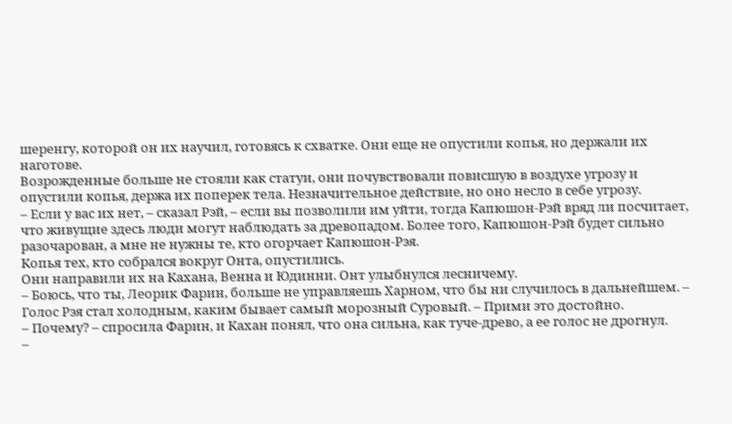шеренгу, которой он их научил, готовясь к схватке. Они еще не опустили копья, но держали их наготове.
Возрожденные больше не стояли как статуи, они почувствовали повисшую в воздухе угрозу и опустили копья, держа их поперек тела. Незначительное действие, но оно несло в себе угрозу.
– Если у вас их нет, – сказал Рэй, – если вы позволили им уйти, тогда Капюшон-Рэй вряд ли посчитает, что живущие здесь люди могут наблюдать за древопадом. Более того, Капюшон-Рэй будет сильно разочарован, а мне не нужны те, кто огорчает Капюшон-Рэя.
Копья тех, кто собрался вокруг Онта, опустились.
Они направили их на Кахана, Венна и Юдинни. Онт улыбнулся лесничему.
– Боюсь, что ты, Леорик Фарин, больше не управляешь Харном, что бы ни случилось в дальнейшем. – Голос Рэя стал холодным, каким бывает самый морозный Суровый. – Прими это достойно.
– Почему? – спросила Фарин, и Кахан понял, что она сильна, как туче-древо, а ее голос не дрогнул.
–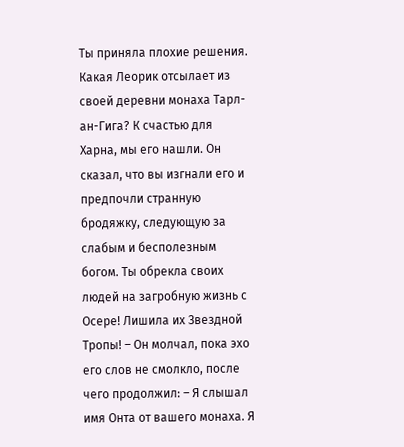Ты приняла плохие решения. Какая Леорик отсылает из своей деревни монаха Тарл-ан-Гига? К счастью для Харна, мы его нашли. Он сказал, что вы изгнали его и предпочли странную бродяжку, следующую за слабым и бесполезным богом. Ты обрекла своих людей на загробную жизнь с Осере! Лишила их Звездной Тропы! – Он молчал, пока эхо его слов не смолкло, после чего продолжил: – Я слышал имя Онта от вашего монаха. Я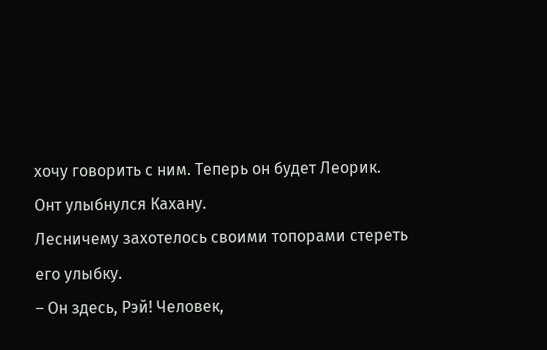хочу говорить с ним. Теперь он будет Леорик.
Онт улыбнулся Кахану.
Лесничему захотелось своими топорами стереть его улыбку.
– Он здесь, Рэй! Человек,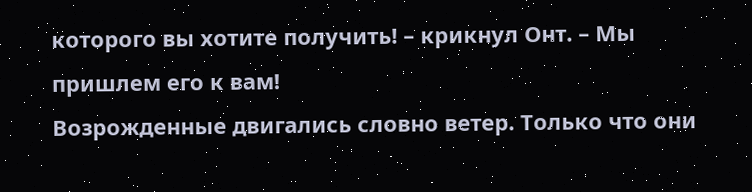которого вы хотите получить! – крикнул Онт. – Мы пришлем его к вам!
Возрожденные двигались словно ветер. Только что они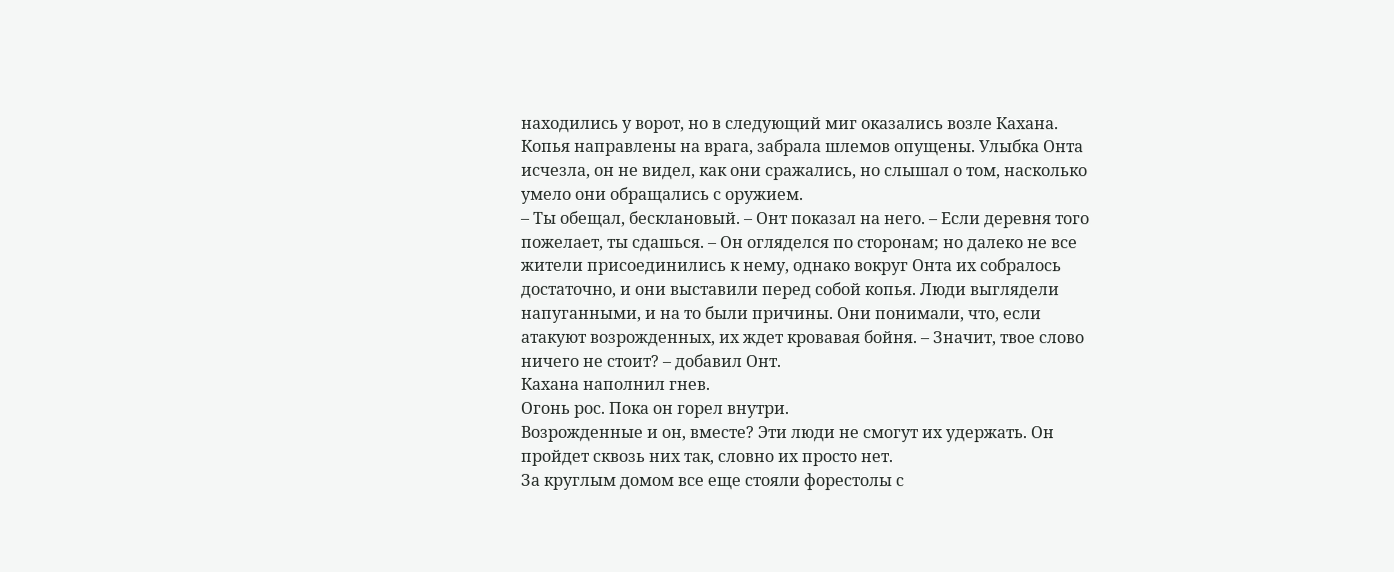находились у ворот, но в следующий миг оказались возле Кахана. Копья направлены на врага, забрала шлемов опущены. Улыбка Онта исчезла, он не видел, как они сражались, но слышал о том, насколько умело они обращались с оружием.
– Ты обещал, бесклановый. – Онт показал на него. – Если деревня того пожелает, ты сдашься. – Он огляделся по сторонам; но далеко не все жители присоединились к нему, однако вокруг Онта их собралось достаточно, и они выставили перед собой копья. Люди выглядели напуганными, и на то были причины. Они понимали, что, если атакуют возрожденных, их ждет кровавая бойня. – Значит, твое слово ничего не стоит? – добавил Онт.
Кахана наполнил гнев.
Огонь рос. Пока он горел внутри.
Возрожденные и он, вместе? Эти люди не смогут их удержать. Он пройдет сквозь них так, словно их просто нет.
За круглым домом все еще стояли форестолы с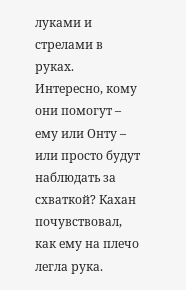луками и стрелами в руках. Интересно, кому они помогут – ему или Онту – или просто будут наблюдать за схваткой? Кахан почувствовал, как ему на плечо легла рука.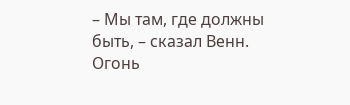– Мы там, где должны быть, – сказал Венн.
Огонь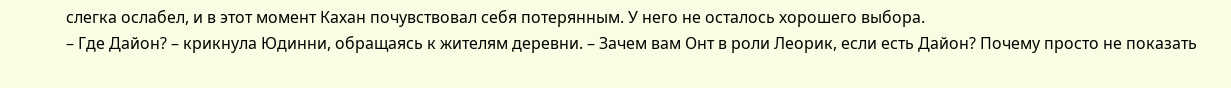слегка ослабел, и в этот момент Кахан почувствовал себя потерянным. У него не осталось хорошего выбора.
– Где Дайон? – крикнула Юдинни, обращаясь к жителям деревни. – Зачем вам Онт в роли Леорик, если есть Дайон? Почему просто не показать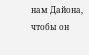нам Дайона, чтобы он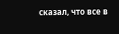сказал, что все в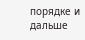порядке и дальше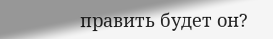править будет он?